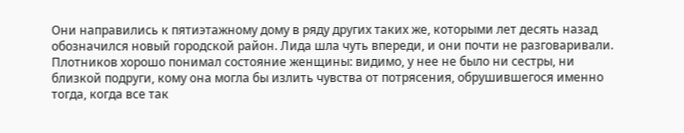Они направились к пятиэтажному дому в ряду других таких же, которыми лет десять назад обозначился новый городской район. Лида шла чуть впереди, и они почти не разговаривали. Плотников хорошо понимал состояние женщины: видимо, у нее не было ни сестры, ни близкой подруги, кому она могла бы излить чувства от потрясения, обрушившегося именно тогда, когда все так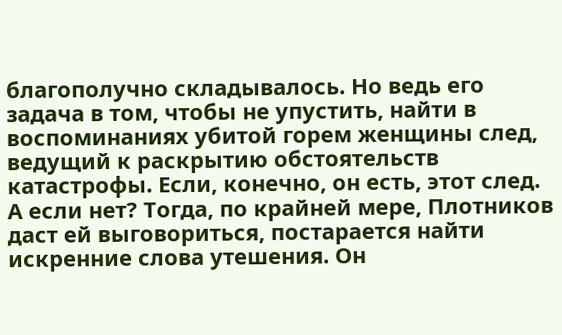благополучно складывалось. Но ведь его задача в том, чтобы не упустить, найти в воспоминаниях убитой горем женщины след, ведущий к раскрытию обстоятельств катастрофы. Если, конечно, он есть, этот след. А если нет? Тогда, по крайней мере, Плотников даст ей выговориться, постарается найти искренние слова утешения. Он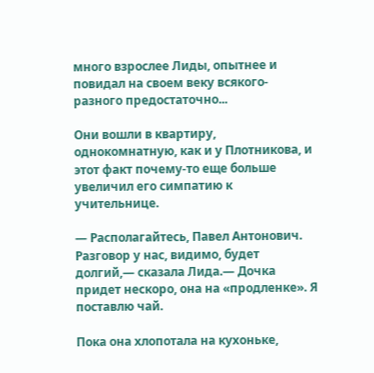много взрослее Лиды, опытнее и повидал на своем веку всякого-разного предостаточно...

Они вошли в квартиру, однокомнатную, как и у Плотникова, и этот факт почему-то еще больше увеличил его симпатию к учительнице.

— Располагайтесь, Павел Антонович. Разговор у нас, видимо, будет долгий,— сказала Лида.— Дочка придет нескоро, она на «продленке». Я поставлю чай.

Пока она хлопотала на кухоньке,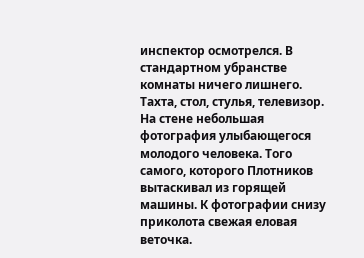инспектор осмотрелся. В стандартном убранстве комнаты ничего лишнего. Тахта, стол, стулья, телевизор. На стене небольшая фотография улыбающегося молодого человека. Того самого, которого Плотников вытаскивал из горящей машины. К фотографии снизу приколота свежая еловая веточка.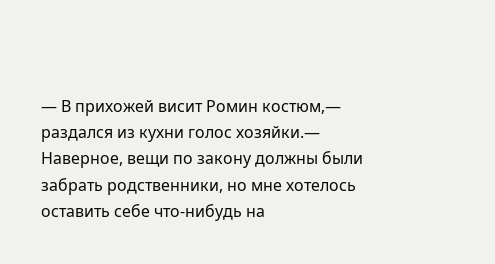— В прихожей висит Ромин костюм,— раздался из кухни голос хозяйки.— Наверное, вещи по закону должны были забрать родственники, но мне хотелось оставить себе что-нибудь на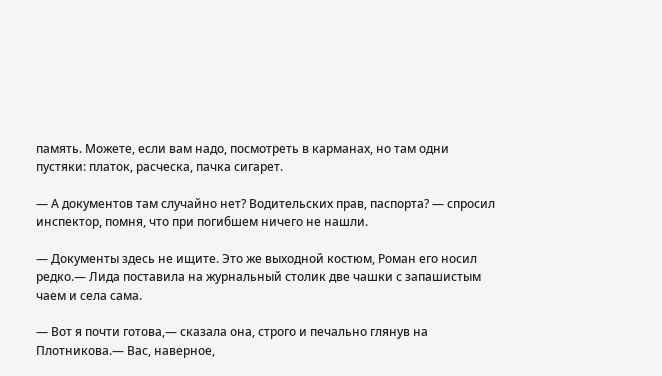память. Можете, если вам надо, посмотреть в карманах, но там одни пустяки: платок, расческа, пачка сигарет.

— А документов там случайно нет? Водительских прав, паспорта? — спросил инспектор, помня, что при погибшем ничего не нашли.

— Документы здесь не ищите. Это же выходной костюм, Роман его носил редко.— Лида поставила на журнальный столик две чашки с запашистым чаем и села сама.

— Вот я почти готова,— сказала она, строго и печально глянув на Плотникова.— Вас, наверное,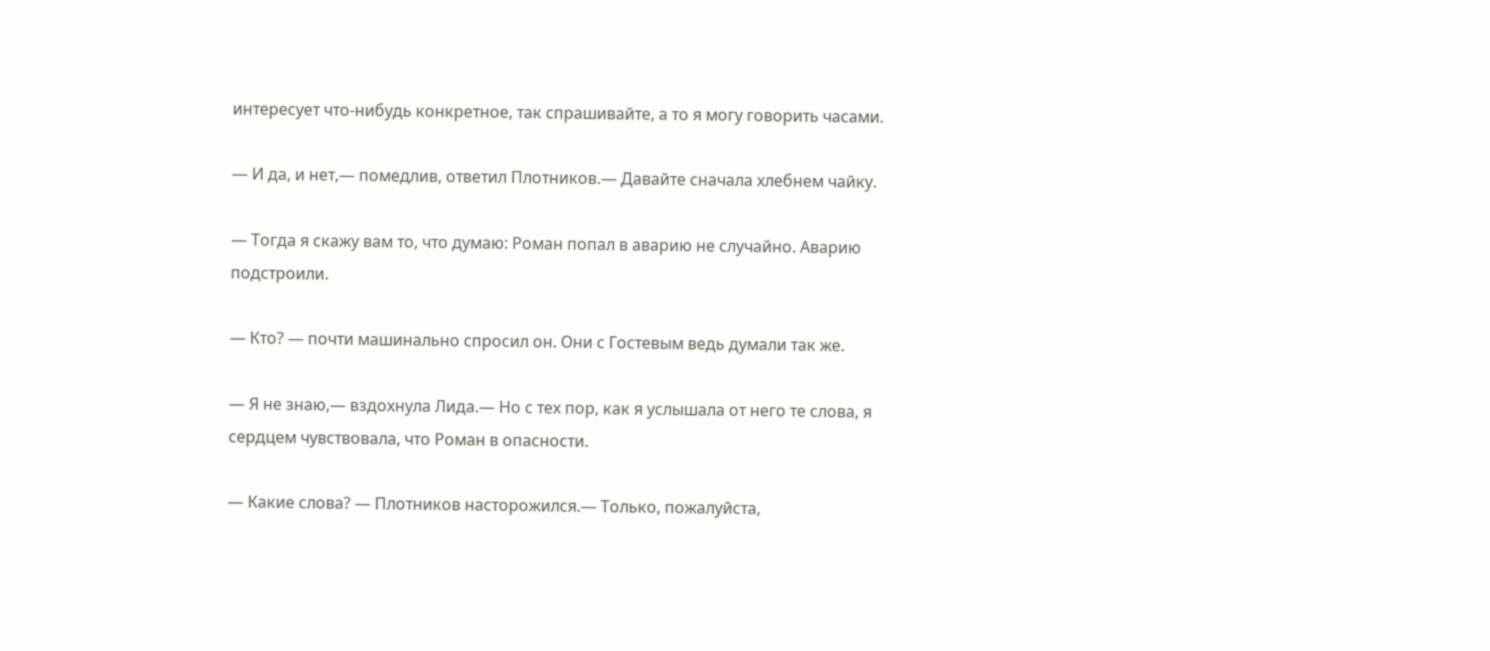интересует что-нибудь конкретное, так спрашивайте, а то я могу говорить часами.

— И да, и нет,— помедлив, ответил Плотников.— Давайте сначала хлебнем чайку.

— Тогда я скажу вам то, что думаю: Роман попал в аварию не случайно. Аварию подстроили.

— Кто? — почти машинально спросил он. Они с Гостевым ведь думали так же.

— Я не знаю,— вздохнула Лида.— Но с тех пор, как я услышала от него те слова, я сердцем чувствовала, что Роман в опасности.

— Какие слова? — Плотников насторожился.— Только, пожалуйста,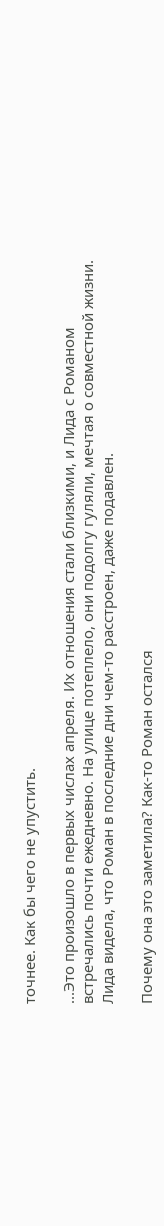точнее. Как бы чего не упустить.

...Это произошло в первых числах апреля. Их отношения стали близкими, и Лида с Романом встречались почти ежедневно. На улице потеплело, они подолгу гуляли, мечтая о совместной жизни. Лида видела, что Роман в последние дни чем-то расстроен, даже подавлен.

Почему она это заметила? Как-то Роман остался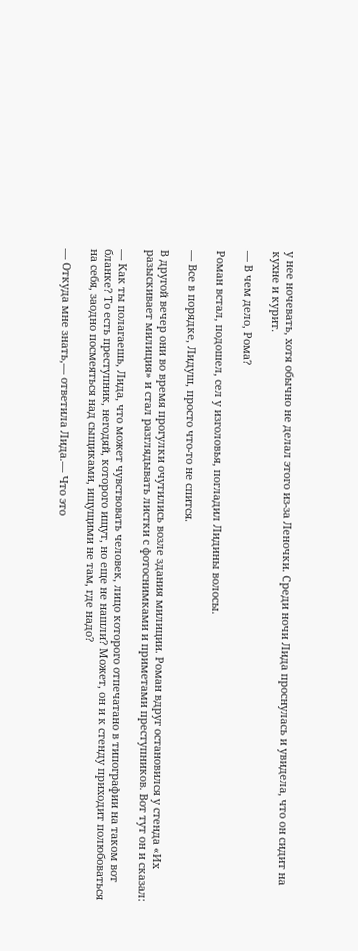у нее ночевать, хотя обычно не делал этого из-за Леночки. Среди ночи Лида проснулась и увидела, что он сидит на кухне и курит.

— В чем дело, Рома?

Роман встал, подошел, сел у изголовья, погладил Лидины волосы.

— Все в порядке, Лидуш, просто что-то не спится.

В другой вечер они во время прогулки очутились возле здания милиции. Роман вдруг остановился у стенда «Их разыскивает милиция» и стал разглядывать листки с фотоснимками и приметами преступников. Вот тут он и сказал:

— Как ты полагаешь, Лида, что может чувствовать человек, лицо которого отпечатано в типографии на таком вот бланке? То есть преступник, негодяй, которого ищут, но еще не нашли? Может, он и к стенду приходит полюбоваться на себя, заодно посмеяться над сыщиками, ищущими не там, где надо?

— Откуда мне знать,— ответила Лида.— Что это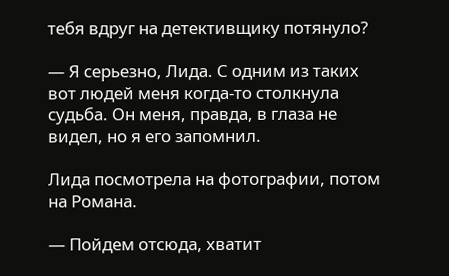тебя вдруг на детективщику потянуло?

— Я серьезно, Лида. С одним из таких вот людей меня когда-то столкнула судьба. Он меня, правда, в глаза не видел, но я его запомнил.

Лида посмотрела на фотографии, потом на Романа.

— Пойдем отсюда, хватит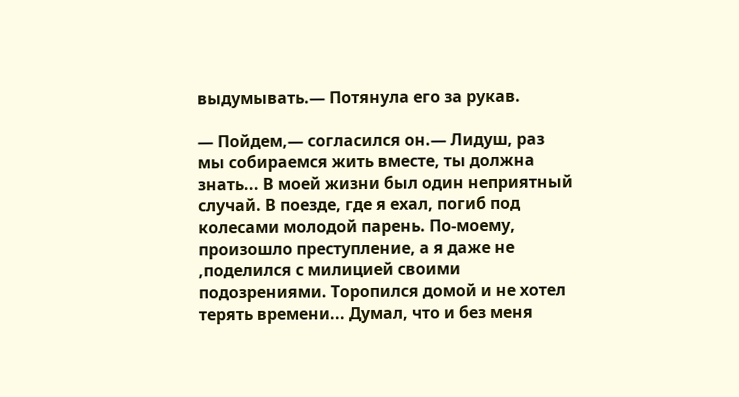выдумывать.— Потянула его за рукав.

— Пойдем,— согласился он.— Лидуш, раз мы собираемся жить вместе, ты должна знать... В моей жизни был один неприятный случай. В поезде, где я ехал, погиб под колесами молодой парень. По-моему, произошло преступление, а я даже не ,поделился с милицией своими подозрениями. Торопился домой и не хотел терять времени... Думал, что и без меня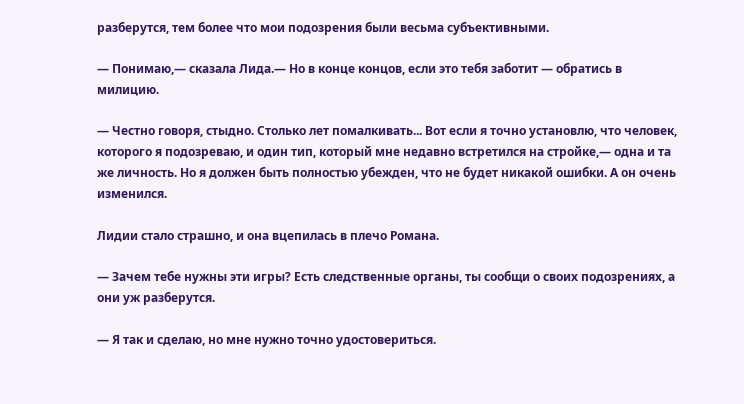разберутся, тем более что мои подозрения были весьма субъективными.

— Понимаю,— сказала Лида.— Но в конце концов, если это тебя заботит — обратись в милицию.

— Честно говоря, стыдно. Столько лет помалкивать... Вот если я точно установлю, что человек, которого я подозреваю, и один тип, который мне недавно встретился на стройке,— одна и та же личность. Но я должен быть полностью убежден, что не будет никакой ошибки. А он очень изменился.

Лидии стало страшно, и она вцепилась в плечо Романа.

— Зачем тебе нужны эти игры? Есть следственные органы, ты сообщи о своих подозрениях, а они уж разберутся.

— Я так и сделаю, но мне нужно точно удостовериться.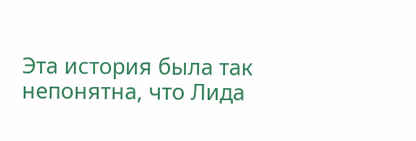Эта история была так непонятна, что Лида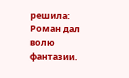решила: Роман дал волю фантазии.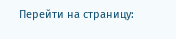Перейти на страницу: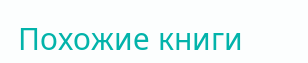Похожие книги